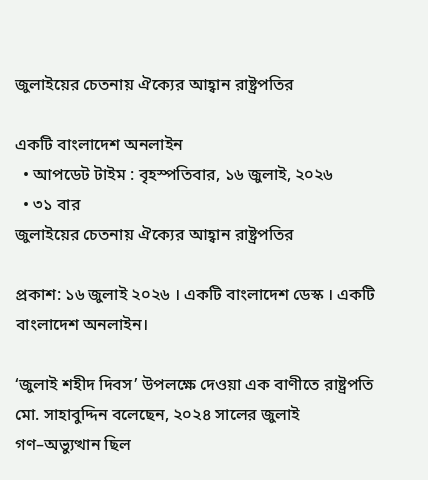জুলাইয়ের চেতনায় ঐক্যের আহ্বান রাষ্ট্রপতির

একটি বাংলাদেশ অনলাইন
  • আপডেট টাইম : বৃহস্পতিবার, ১৬ জুলাই, ২০২৬
  • ৩১ বার
জুলাইয়ের চেতনায় ঐক্যের আহ্বান রাষ্ট্রপতির

প্রকাশ: ১৬ জুলাই ২০২৬ । একটি বাংলাদেশ ডেস্ক । একটি বাংলাদেশ অনলাইন।

‘জুলাই শহীদ দিবস’ উপলক্ষে দেওয়া এক বাণীতে রাষ্ট্রপতি মো. সাহাবুদ্দিন বলেছেন, ২০২৪ সালের জুলাই গণ–অভ্যুত্থান ছিল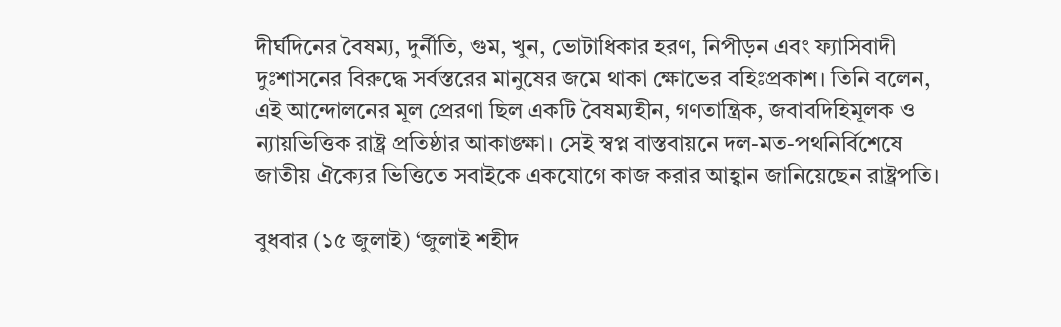দীর্ঘদিনের বৈষম্য, দুর্নীতি, গুম, খুন, ভোটাধিকার হরণ, নিপীড়ন এবং ফ্যাসিবাদী দুঃশাসনের বিরুদ্ধে সর্বস্তরের মানুষের জমে থাকা ক্ষোভের বহিঃপ্রকাশ। তিনি বলেন, এই আন্দোলনের মূল প্রেরণা ছিল একটি বৈষম্যহীন, গণতান্ত্রিক, জবাবদিহিমূলক ও ন্যায়ভিত্তিক রাষ্ট্র প্রতিষ্ঠার আকাঙ্ক্ষা। সেই স্বপ্ন বাস্তবায়নে দল-মত-পথনির্বিশেষে জাতীয় ঐক্যের ভিত্তিতে সবাইকে একযোগে কাজ করার আহ্বান জানিয়েছেন রাষ্ট্রপতি।

বুধবার (১৫ জুলাই) ‘জুলাই শহীদ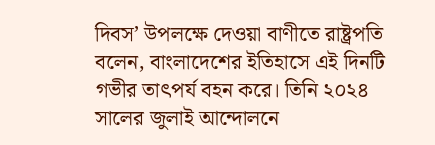দিবস’ উপলক্ষে দেওয়া বাণীতে রাষ্ট্রপতি বলেন, বাংলাদেশের ইতিহাসে এই দিনটি গভীর তাৎপর্য বহন করে। তিনি ২০২৪ সালের জুলাই আন্দোলনে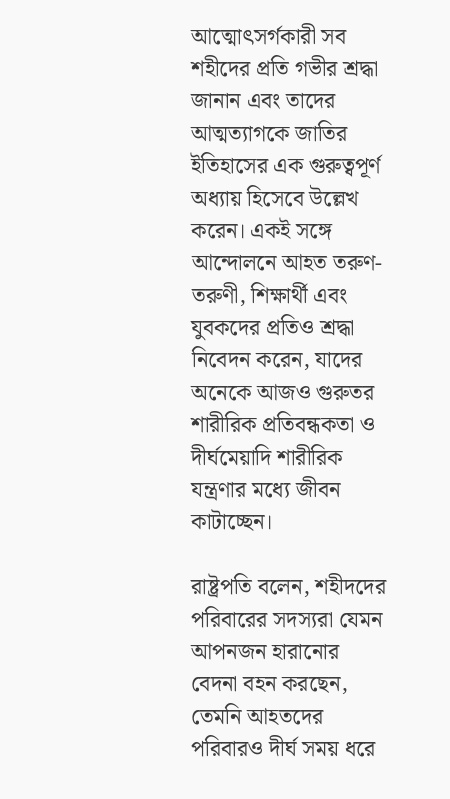আত্মোৎসর্গকারী সব শহীদের প্রতি গভীর শ্রদ্ধা জানান এবং তাদের আত্মত্যাগকে জাতির ইতিহাসের এক গুরুত্বপূর্ণ অধ্যায় হিসেবে উল্লেখ করেন। একই সঙ্গে আন্দোলনে আহত তরুণ-তরুণী, শিক্ষার্থী এবং যুবকদের প্রতিও শ্রদ্ধা নিবেদন করেন, যাদের অনেকে আজও গুরুতর শারীরিক প্রতিবন্ধকতা ও দীর্ঘমেয়াদি শারীরিক যন্ত্রণার মধ্যে জীবন কাটাচ্ছেন।

রাষ্ট্রপতি বলেন, শহীদদের পরিবারের সদস্যরা যেমন আপনজন হারানোর বেদনা বহন করছেন, তেমনি আহতদের পরিবারও দীর্ঘ সময় ধরে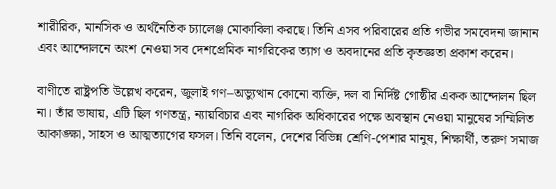শারীরিক, মানসিক ও অর্থনৈতিক চ্যালেঞ্জ মোকাবিলা করছে। তিনি এসব পরিবারের প্রতি গভীর সমবেদনা জানান এবং আন্দোলনে অংশ নেওয়া সব দেশপ্রেমিক নাগরিকের ত্যাগ ও অবদানের প্রতি কৃতজ্ঞতা প্রকাশ করেন।

বাণীতে রাষ্ট্রপতি উল্লেখ করেন, জুলাই গণ–অভ্যুত্থান কোনো ব্যক্তি, দল বা নির্দিষ্ট গোষ্ঠীর একক আন্দোলন ছিল না। তাঁর ভাষায়, এটি ছিল গণতন্ত্র, ন্যায়বিচার এবং নাগরিক অধিকারের পক্ষে অবস্থান নেওয়া মানুষের সম্মিলিত আকাঙ্ক্ষা, সাহস ও আত্মত্যাগের ফসল। তিনি বলেন, দেশের বিভিন্ন শ্রেণি-পেশার মানুষ, শিক্ষার্থী, তরুণ সমাজ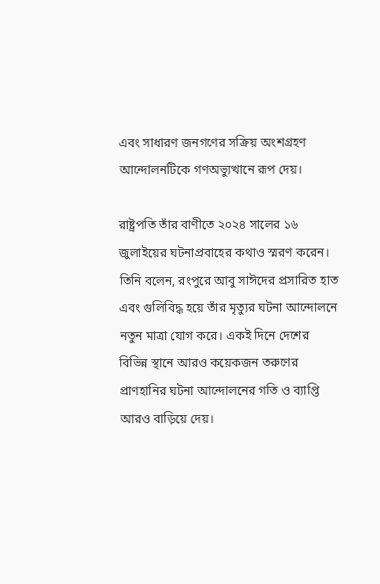এবং সাধারণ জনগণের সক্রিয় অংশগ্রহণ আন্দোলনটিকে গণঅভ্যুত্থানে রূপ দেয়।

রাষ্ট্রপতি তাঁর বাণীতে ২০২৪ সালের ১৬ জুলাইয়ের ঘটনাপ্রবাহের কথাও স্মরণ করেন। তিনি বলেন, রংপুরে আবু সাঈদের প্রসারিত হাত এবং গুলিবিদ্ধ হয়ে তাঁর মৃত্যুর ঘটনা আন্দোলনে নতুন মাত্রা যোগ করে। একই দিনে দেশের বিভিন্ন স্থানে আরও কয়েকজন তরুণের প্রাণহানির ঘটনা আন্দোলনের গতি ও ব্যাপ্তি আরও বাড়িয়ে দেয়।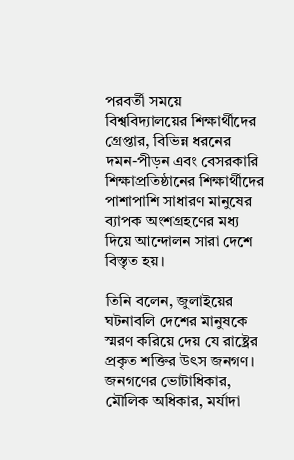পরবর্তী সময়ে বিশ্ববিদ্যালয়ের শিক্ষার্থীদের গ্রেপ্তার, বিভিন্ন ধরনের দমন-পীড়ন এবং বেসরকারি শিক্ষাপ্রতিষ্ঠানের শিক্ষার্থীদের পাশাপাশি সাধারণ মানুষের ব্যাপক অংশগ্রহণের মধ্য দিয়ে আন্দোলন সারা দেশে বিস্তৃত হয়।

তিনি বলেন, জুলাইয়ের ঘটনাবলি দেশের মানুষকে স্মরণ করিয়ে দেয় যে রাষ্ট্রের প্রকৃত শক্তির উৎস জনগণ। জনগণের ভোটাধিকার, মৌলিক অধিকার, মর্যাদা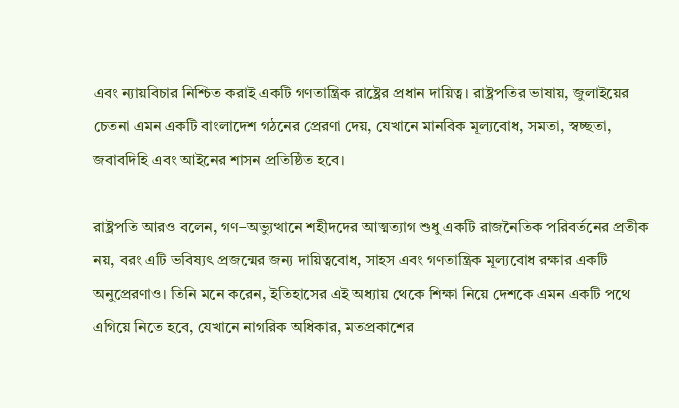এবং ন্যায়বিচার নিশ্চিত করাই একটি গণতান্ত্রিক রাষ্ট্রের প্রধান দায়িত্ব। রাষ্ট্রপতির ভাষায়, জুলাইয়ের চেতনা এমন একটি বাংলাদেশ গঠনের প্রেরণা দেয়, যেখানে মানবিক মূল্যবোধ, সমতা, স্বচ্ছতা, জবাবদিহি এবং আইনের শাসন প্রতিষ্ঠিত হবে।

রাষ্ট্রপতি আরও বলেন, গণ–অভ্যুত্থানে শহীদদের আত্মত্যাগ শুধু একটি রাজনৈতিক পরিবর্তনের প্রতীক নয়, বরং এটি ভবিষ্যৎ প্রজন্মের জন্য দায়িত্ববোধ, সাহস এবং গণতান্ত্রিক মূল্যবোধ রক্ষার একটি অনুপ্রেরণাও। তিনি মনে করেন, ইতিহাসের এই অধ্যায় থেকে শিক্ষা নিয়ে দেশকে এমন একটি পথে এগিয়ে নিতে হবে, যেখানে নাগরিক অধিকার, মতপ্রকাশের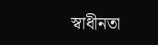স্বাধীনতা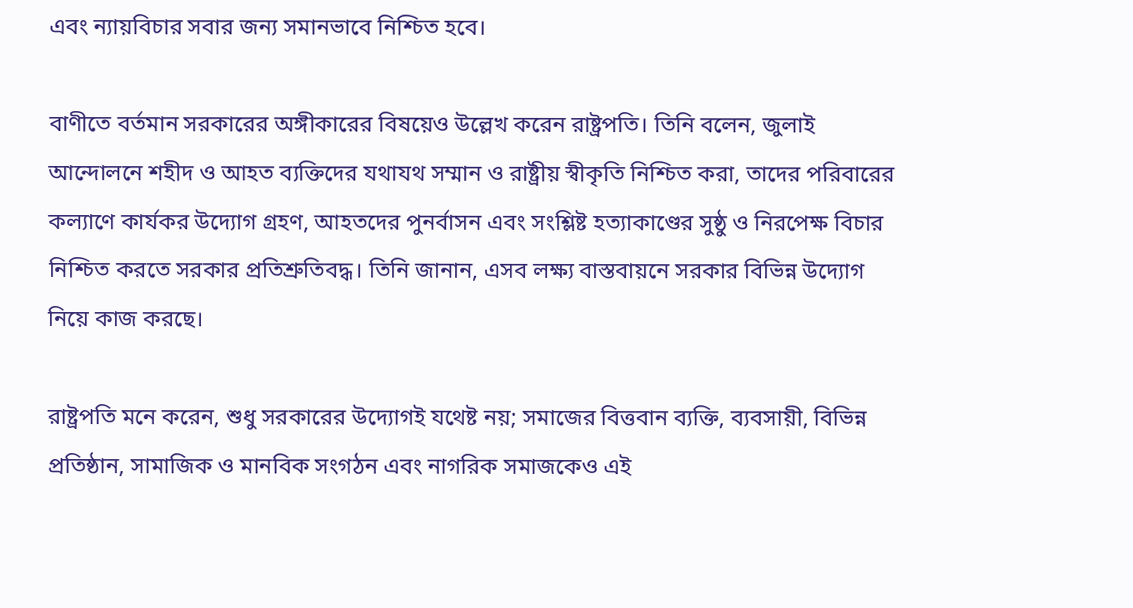এবং ন্যায়বিচার সবার জন্য সমানভাবে নিশ্চিত হবে।

বাণীতে বর্তমান সরকারের অঙ্গীকারের বিষয়েও উল্লেখ করেন রাষ্ট্রপতি। তিনি বলেন, জুলাই আন্দোলনে শহীদ ও আহত ব্যক্তিদের যথাযথ সম্মান ও রাষ্ট্রীয় স্বীকৃতি নিশ্চিত করা, তাদের পরিবারের কল্যাণে কার্যকর উদ্যোগ গ্রহণ, আহতদের পুনর্বাসন এবং সংশ্লিষ্ট হত্যাকাণ্ডের সুষ্ঠু ও নিরপেক্ষ বিচার নিশ্চিত করতে সরকার প্রতিশ্রুতিবদ্ধ। তিনি জানান, এসব লক্ষ্য বাস্তবায়নে সরকার বিভিন্ন উদ্যোগ নিয়ে কাজ করছে।

রাষ্ট্রপতি মনে করেন, শুধু সরকারের উদ্যোগই যথেষ্ট নয়; সমাজের বিত্তবান ব্যক্তি, ব্যবসায়ী, বিভিন্ন প্রতিষ্ঠান, সামাজিক ও মানবিক সংগঠন এবং নাগরিক সমাজকেও এই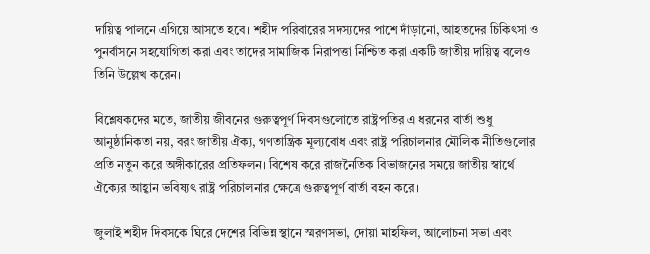দায়িত্ব পালনে এগিয়ে আসতে হবে। শহীদ পরিবারের সদস্যদের পাশে দাঁড়ানো, আহতদের চিকিৎসা ও পুনর্বাসনে সহযোগিতা করা এবং তাদের সামাজিক নিরাপত্তা নিশ্চিত করা একটি জাতীয় দায়িত্ব বলেও তিনি উল্লেখ করেন।

বিশ্লেষকদের মতে, জাতীয় জীবনের গুরুত্বপূর্ণ দিবসগুলোতে রাষ্ট্রপতির এ ধরনের বার্তা শুধু আনুষ্ঠানিকতা নয়, বরং জাতীয় ঐক্য, গণতান্ত্রিক মূল্যবোধ এবং রাষ্ট্র পরিচালনার মৌলিক নীতিগুলোর প্রতি নতুন করে অঙ্গীকারের প্রতিফলন। বিশেষ করে রাজনৈতিক বিভাজনের সময়ে জাতীয় স্বার্থে ঐক্যের আহ্বান ভবিষ্যৎ রাষ্ট্র পরিচালনার ক্ষেত্রে গুরুত্বপূর্ণ বার্তা বহন করে।

জুলাই শহীদ দিবসকে ঘিরে দেশের বিভিন্ন স্থানে স্মরণসভা, দোয়া মাহফিল, আলোচনা সভা এবং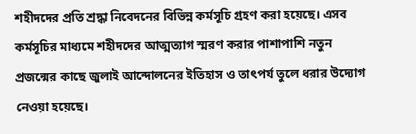শহীদদের প্রতি শ্রদ্ধা নিবেদনের বিভিন্ন কর্মসূচি গ্রহণ করা হয়েছে। এসব কর্মসূচির মাধ্যমে শহীদদের আত্মত্যাগ স্মরণ করার পাশাপাশি নতুন প্রজন্মের কাছে জুলাই আন্দোলনের ইতিহাস ও তাৎপর্য তুলে ধরার উদ্যোগ নেওয়া হয়েছে।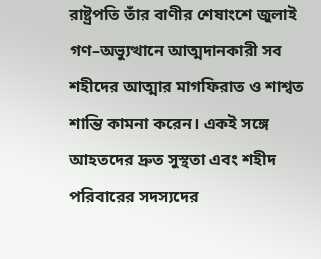রাষ্ট্রপতি তাঁর বাণীর শেষাংশে জুলাই গণ–অভ্যুত্থানে আত্মদানকারী সব শহীদের আত্মার মাগফিরাত ও শাশ্বত শান্তি কামনা করেন। একই সঙ্গে আহতদের দ্রুত সুস্থতা এবং শহীদ পরিবারের সদস্যদের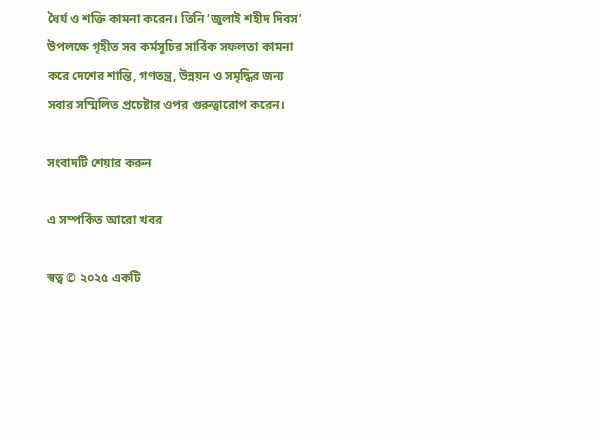ধৈর্য ও শক্তি কামনা করেন। তিনি ‘জুলাই শহীদ দিবস’ উপলক্ষে গৃহীত সব কর্মসূচির সার্বিক সফলতা কামনা করে দেশের শান্তি, গণতন্ত্র, উন্নয়ন ও সমৃদ্ধির জন্য সবার সম্মিলিত প্রচেষ্টার ওপর গুরুত্বারোপ করেন।

সংবাদটি শেয়ার করুন

এ সম্পর্কিত আরো খবর

স্বত্ব © ২০২৫ একটি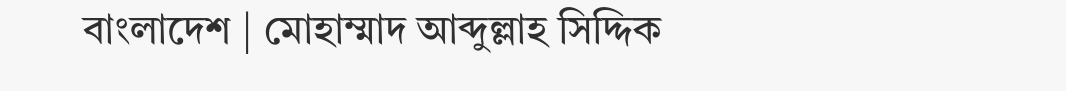বাংলাদেশ | মোহাম্মাদ আব্দুল্লাহ সিদ্দিক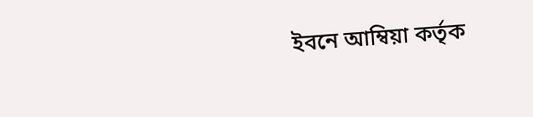ইবনে আম্বিয়া কর্তৃক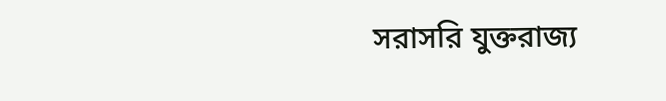সরাসরি যুক্তরাজ্য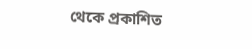থেকে প্রকাশিত